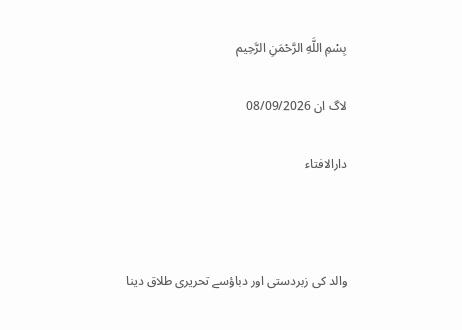بِسْمِ اللَّهِ الرَّحْمَنِ الرَّحِيم

لاگ ان 08/09/2026

دارالافتاء



والد کی زبردستی اور دباؤسے تحریری طلاق دینا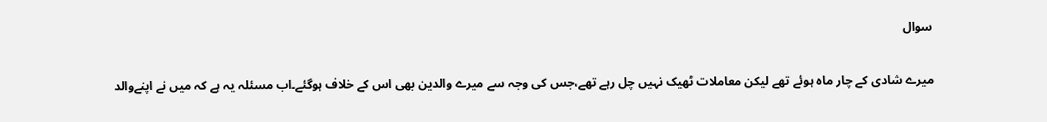سوال

میرے شادی کے چار ماہ ہوئے تھے لیکن معاملات ٹھیک نہیں چل رہے تھے،جس کی وجہ سے میرے والدین بھی اس کے خلاف ہوگئے۔اب مسئلہ یہ ہے کہ میں نے اپنےوالد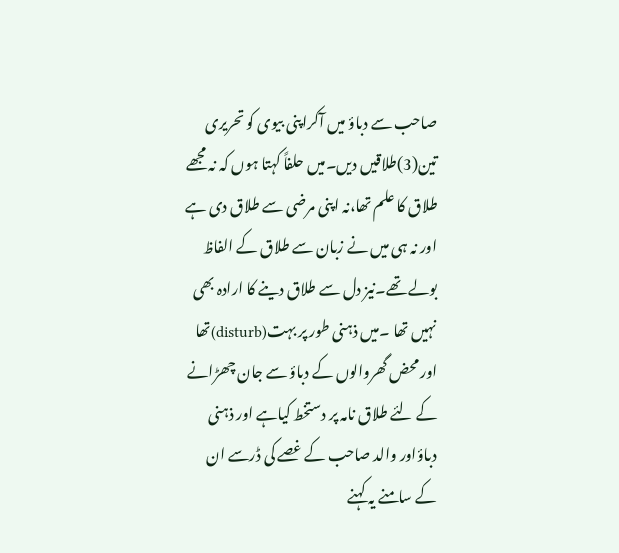صاحب سے دباؤ میں آکراپنی بیوی کو تحریری تین(3)طلاقیں دیں۔میں حلفاً کہتا ہوں کہ نہ مجھے طلاق کا علم تھا،نہ اپنی مرضی سے طلاق دی ہے اور نہ ہی میں نے زبان سے طلاق کے الفاظ بولے تھے۔نیز دل سے طلاق دینے کا ارادہ بھی نہیں تھا ۔میں ذہنی طور پر بہت(disturb)تھا اور محض گھروالوں کے دباؤ سے جان چھڑانے کے لئے طلاق نامہ پر دستخط کیاہے اور ذہنی دباؤاور والد صاحب کے غصے کی ڈرسے ان کے سامنے یہ کہنے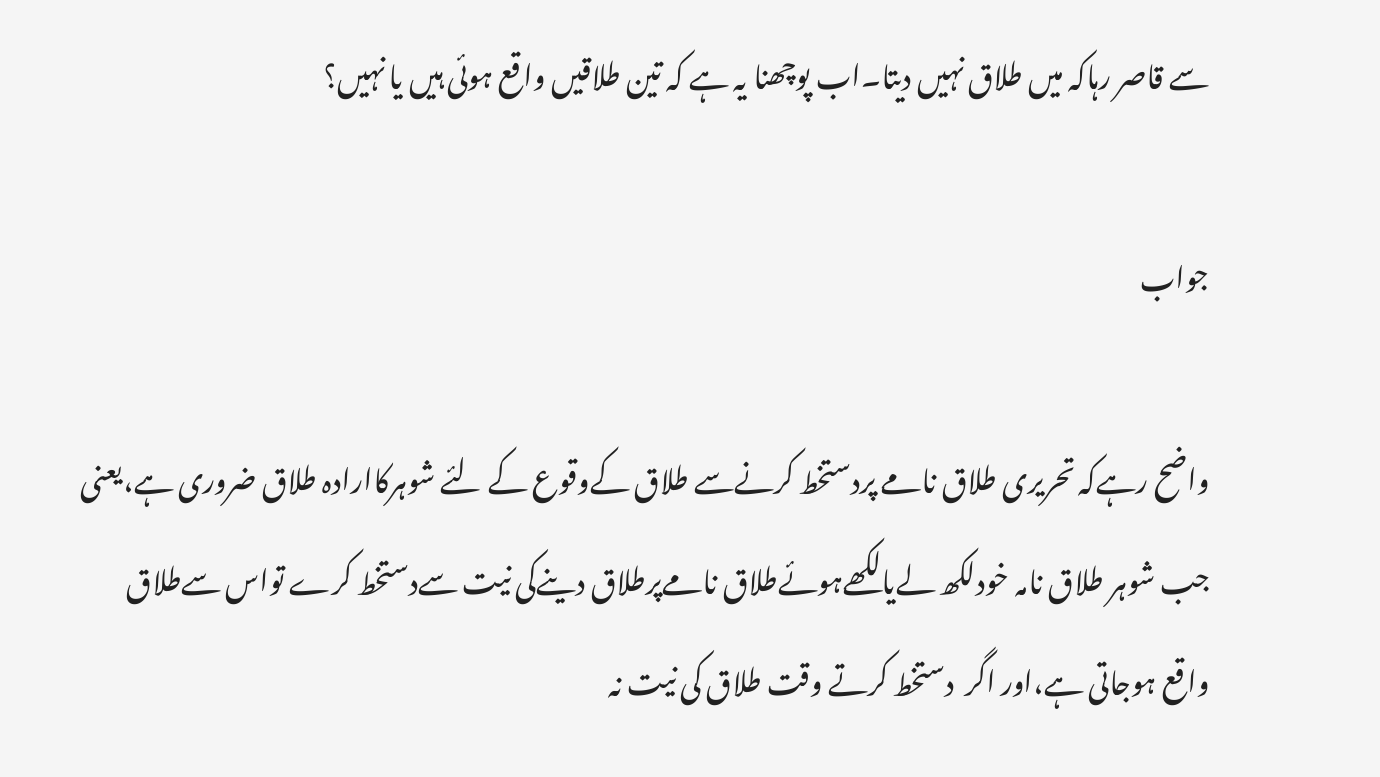سے قاصر رہاکہ میں طلاق نہیں دیتا۔اب پوچھنا یہ ہے کہ تین طلاقیں واقع ہوئی ہیں یا نہیں؟

جواب

واضح رہےکہ تحریری طلاق نامے پردستخط کرنےسے طلاق کےوقوع کے لئے شوہرکاارادہ طلاق ضروری ہے،یعنی جب شوہر طلاق نامہ خودلکھ لےیالکھےہوئےطلاق نامےپرطلاق دینےکی نیت سےدستخط کرے تواس سےطلاق واقع ہوجاتی ہے،اور اگر  دستخط کرتے وقت طلاق کی نیت نہ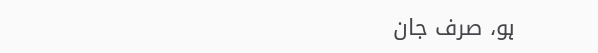ہو، صرف جان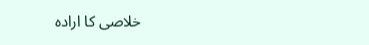خلاصی کا ارادہ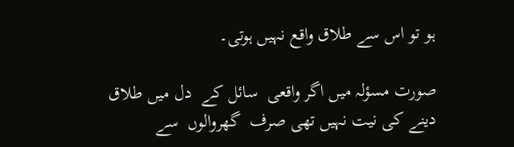ہو تو اس سے طلاق واقع نہیں ہوتی۔

صورت مسؤلہ میں اگر واقعی  سائل کے  دل میں طلاق دینے کی نیت نہیں تھی صرف  گھروالوں  سے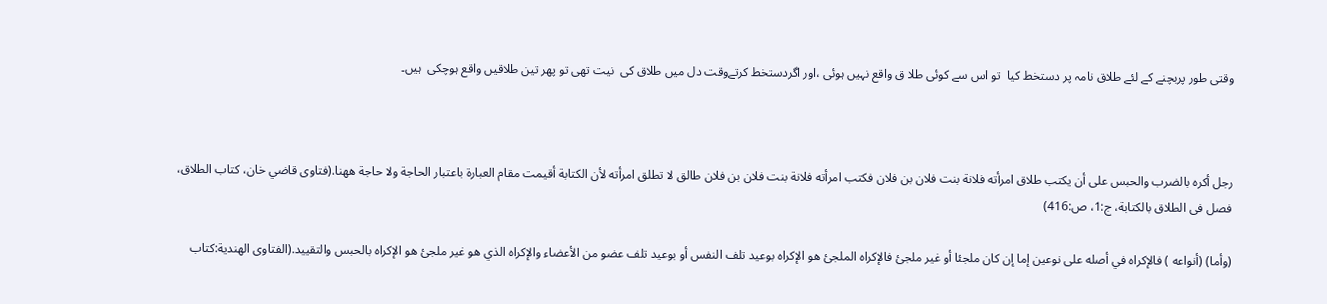وقتی طور پربچنے کے لئے طلاق نامہ پر دستخط کیا  تو اس سے کوئی طلا ق واقع نہیں ہوئی ،اور اگردستخط کرتےوقت دل میں طلاق کی  نیت تھی تو پھر تین طلاقیں واقع ہوچکی  ہیں۔



رجل أكره بالضرب والحبس على أن يكتب طلاق امرأته فلانة بنت فلان بن فلان فكتب امرأته فلانة بنت فلان بن فلان طالق لا تطلق امرأته لأن الكتابة أقيمت مقام العبارة باعتبار الحاجة ولا حاجة ههنا.(فتاوى قاضي خان، كتاب الطلاق، فصل فى الطلاق بالكتابة، ج:1، ص:416)

(وأما) (أنواعه ) فالإكراه في أصله على نوعين إما إن كان ملجئا أو غير ملجئ فالإكراه الملجئ هو الإكراه بوعيد تلف النفس أو بوعيد تلف عضو من الأعضاء والإكراه الذي هو غير ملجئ هو الإكراه بالحبس والتقييد.(الفتاوى الهندية:كتاب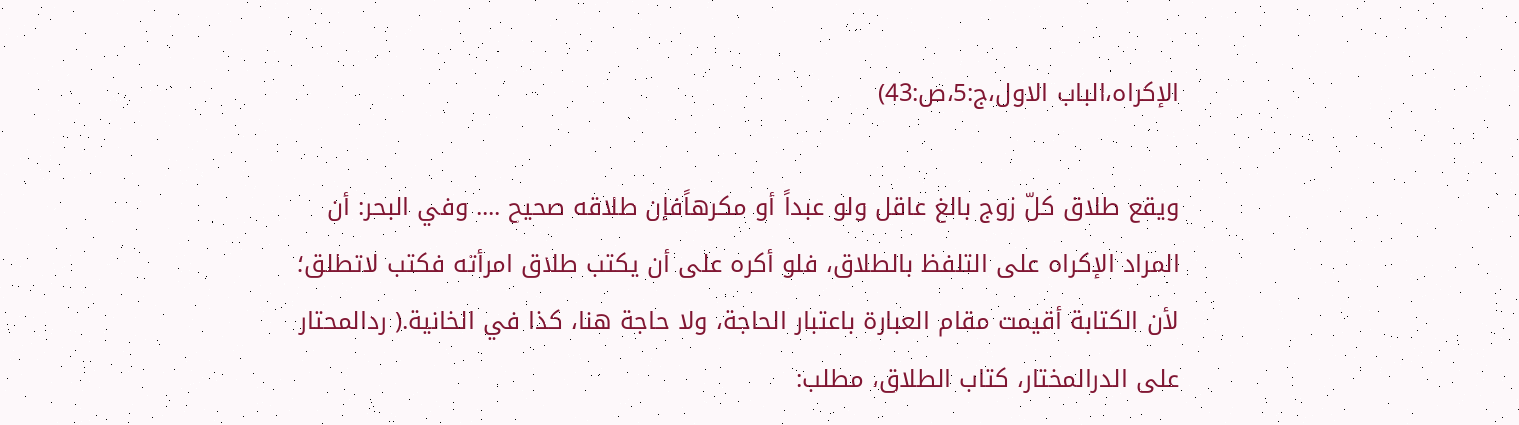الإكراه،الباب الاول،ج:5،ص:43)

ویقع طلاق کلّ زوج بالغ عاقل ولو عبداً أو مکرهاًفإن طلاقه صحیح .... وفي البحر: أن المراد الإكراه على التلفظ بالطلاق، فلو أكره على أن يكتب طلاق امرأته فكتب لاتطلق؛ لأن الكتابة أقيمت مقام العبارة باعتبار الحاجة، ولا حاجة هنا، كذا في الخانية.( ردالمحتار على الدرالمختار، كتاب الطلاق، مطلب: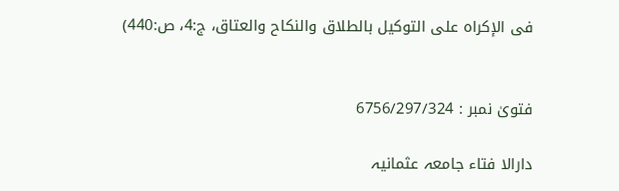فى الإكراه على التوكيل بالطلاق والنكاح والعتاق، ج:4، ص:440)


فتویٰ نمبر : 6756/297/324

دارالا فتاء جامعہ عثمانیہ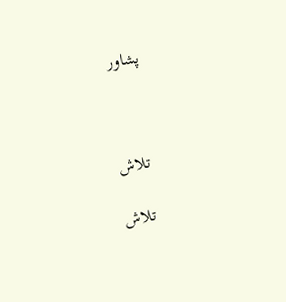پشاور



تلاش

تلاش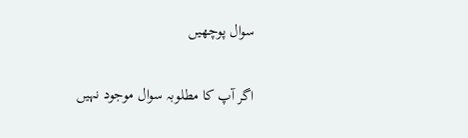سوال پوچھیں

اگر آپ کا مطلوبہ سوال موجود نہیں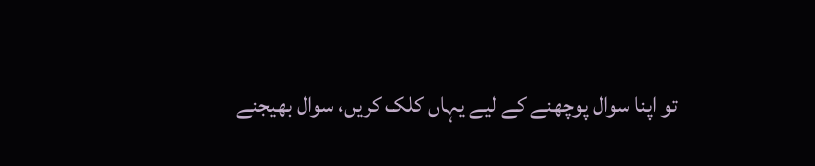تو اپنا سوال پوچھنے کے لیے یہاں کلک کریں، سوال بھیجنے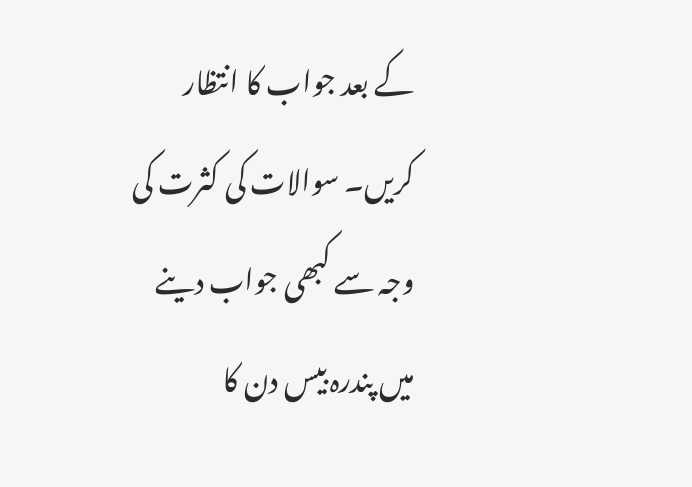کے بعد جواب کا انتظار کریں۔ سوالات کی کثرت کی وجہ سے کبھی جواب دینے میں پندرہ بیس دن کا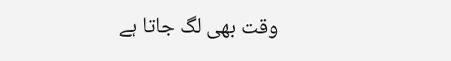وقت بھی لگ جاتا ہے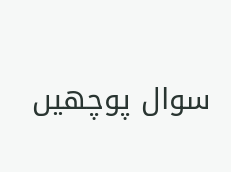سوال پوچھیں